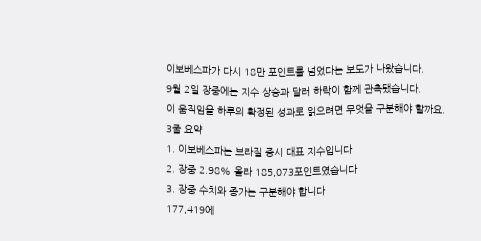이보베스파가 다시 18만 포인트를 넘었다는 보도가 나왔습니다.
9월 2일 장중에는 지수 상승과 달러 하락이 함께 관측됐습니다.
이 움직임을 하루의 확정된 성과로 읽으려면 무엇을 구분해야 할까요.
3줄 요약
1. 이보베스파는 브라질 증시 대표 지수입니다
2. 장중 2.98% 올라 185,073포인트였습니다
3. 장중 수치와 종가는 구분해야 합니다
177,419에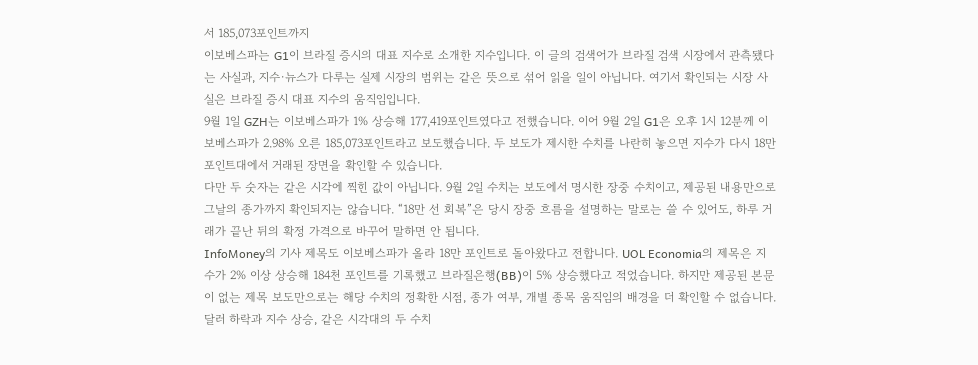서 185,073포인트까지
이보베스파는 G1이 브라질 증시의 대표 지수로 소개한 지수입니다. 이 글의 검색어가 브라질 검색 시장에서 관측됐다는 사실과, 지수·뉴스가 다루는 실제 시장의 범위는 같은 뜻으로 섞어 읽을 일이 아닙니다. 여기서 확인되는 시장 사실은 브라질 증시 대표 지수의 움직임입니다.
9월 1일 GZH는 이보베스파가 1% 상승해 177,419포인트였다고 전했습니다. 이어 9월 2일 G1은 오후 1시 12분께 이보베스파가 2.98% 오른 185,073포인트라고 보도했습니다. 두 보도가 제시한 수치를 나란히 놓으면 지수가 다시 18만 포인트대에서 거래된 장면을 확인할 수 있습니다.
다만 두 숫자는 같은 시각에 찍힌 값이 아닙니다. 9월 2일 수치는 보도에서 명시한 장중 수치이고, 제공된 내용만으로 그날의 종가까지 확인되지는 않습니다. “18만 선 회복”은 당시 장중 흐름을 설명하는 말로는 쓸 수 있어도, 하루 거래가 끝난 뒤의 확정 가격으로 바꾸어 말하면 안 됩니다.
InfoMoney의 기사 제목도 이보베스파가 올라 18만 포인트로 돌아왔다고 전합니다. UOL Economia의 제목은 지수가 2% 이상 상승해 184천 포인트를 기록했고 브라질은행(BB)이 5% 상승했다고 적었습니다. 하지만 제공된 본문이 없는 제목 보도만으로는 해당 수치의 정확한 시점, 종가 여부, 개별 종목 움직임의 배경을 더 확인할 수 없습니다.
달러 하락과 지수 상승, 같은 시각대의 두 수치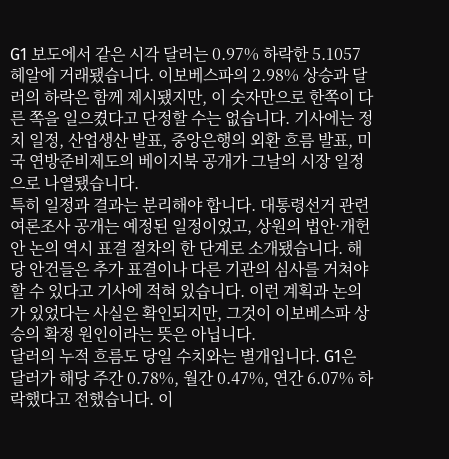G1 보도에서 같은 시각 달러는 0.97% 하락한 5.1057헤알에 거래됐습니다. 이보베스파의 2.98% 상승과 달러의 하락은 함께 제시됐지만, 이 숫자만으로 한쪽이 다른 쪽을 일으켰다고 단정할 수는 없습니다. 기사에는 정치 일정, 산업생산 발표, 중앙은행의 외환 흐름 발표, 미국 연방준비제도의 베이지북 공개가 그날의 시장 일정으로 나열됐습니다.
특히 일정과 결과는 분리해야 합니다. 대통령선거 관련 여론조사 공개는 예정된 일정이었고, 상원의 법안·개헌안 논의 역시 표결 절차의 한 단계로 소개됐습니다. 해당 안건들은 추가 표결이나 다른 기관의 심사를 거쳐야 할 수 있다고 기사에 적혀 있습니다. 이런 계획과 논의가 있었다는 사실은 확인되지만, 그것이 이보베스파 상승의 확정 원인이라는 뜻은 아닙니다.
달러의 누적 흐름도 당일 수치와는 별개입니다. G1은 달러가 해당 주간 0.78%, 월간 0.47%, 연간 6.07% 하락했다고 전했습니다. 이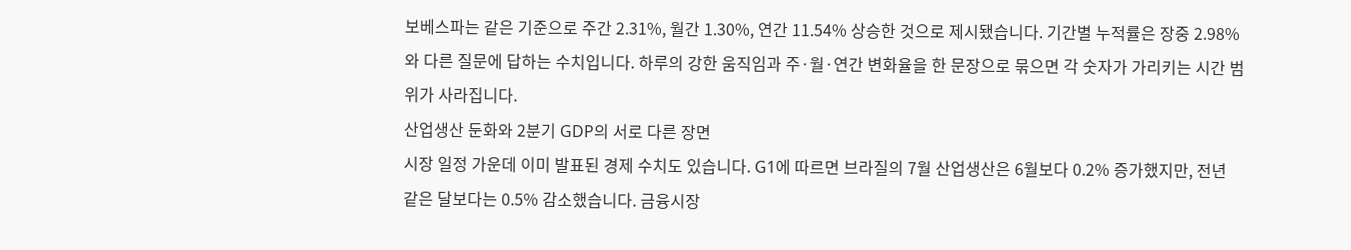보베스파는 같은 기준으로 주간 2.31%, 월간 1.30%, 연간 11.54% 상승한 것으로 제시됐습니다. 기간별 누적률은 장중 2.98%와 다른 질문에 답하는 수치입니다. 하루의 강한 움직임과 주·월·연간 변화율을 한 문장으로 묶으면 각 숫자가 가리키는 시간 범위가 사라집니다.
산업생산 둔화와 2분기 GDP의 서로 다른 장면
시장 일정 가운데 이미 발표된 경제 수치도 있습니다. G1에 따르면 브라질의 7월 산업생산은 6월보다 0.2% 증가했지만, 전년 같은 달보다는 0.5% 감소했습니다. 금융시장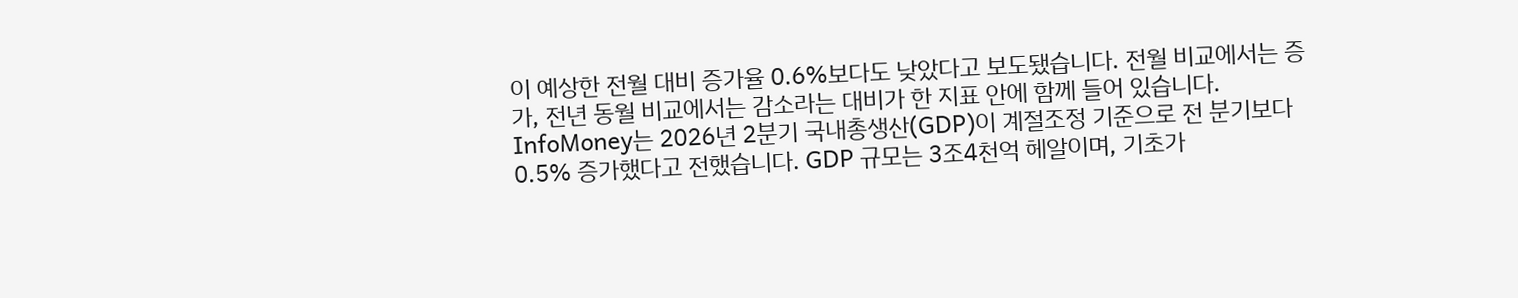이 예상한 전월 대비 증가율 0.6%보다도 낮았다고 보도됐습니다. 전월 비교에서는 증가, 전년 동월 비교에서는 감소라는 대비가 한 지표 안에 함께 들어 있습니다.
InfoMoney는 2026년 2분기 국내총생산(GDP)이 계절조정 기준으로 전 분기보다 0.5% 증가했다고 전했습니다. GDP 규모는 3조4천억 헤알이며, 기초가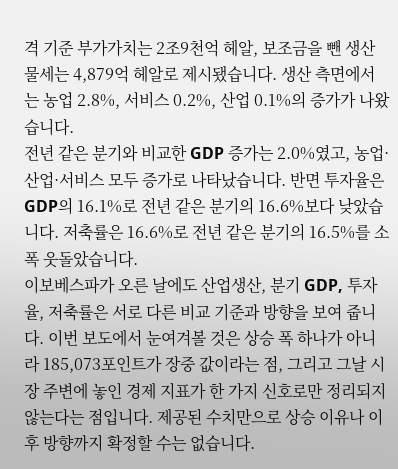격 기준 부가가치는 2조9천억 헤알, 보조금을 뺀 생산물세는 4,879억 헤알로 제시됐습니다. 생산 측면에서는 농업 2.8%, 서비스 0.2%, 산업 0.1%의 증가가 나왔습니다.
전년 같은 분기와 비교한 GDP 증가는 2.0%였고, 농업·산업·서비스 모두 증가로 나타났습니다. 반면 투자율은 GDP의 16.1%로 전년 같은 분기의 16.6%보다 낮았습니다. 저축률은 16.6%로 전년 같은 분기의 16.5%를 소폭 웃돌았습니다.
이보베스파가 오른 날에도 산업생산, 분기 GDP, 투자율, 저축률은 서로 다른 비교 기준과 방향을 보여 줍니다. 이번 보도에서 눈여겨볼 것은 상승 폭 하나가 아니라 185,073포인트가 장중 값이라는 점, 그리고 그날 시장 주변에 놓인 경제 지표가 한 가지 신호로만 정리되지 않는다는 점입니다. 제공된 수치만으로 상승 이유나 이후 방향까지 확정할 수는 없습니다.